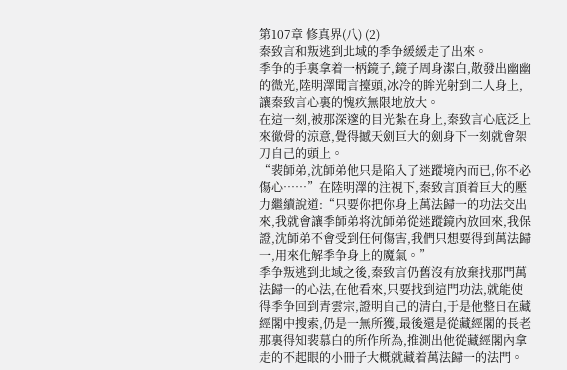第107章 修真界(八) (2)
秦致言和叛逃到北域的季争緩緩走了出來。
季争的手裏拿着一柄鏡子,鏡子周身潔白,散發出幽幽的微光,陸明澤聞言擡頭,冰冷的眸光射到二人身上,讓秦致言心裏的愧疚無限地放大。
在這一刻,被那深邃的目光紮在身上,秦致言心底泛上來徹骨的涼意,覺得撼天劍巨大的劍身下一刻就會架刀自己的頭上。
“裴師弟,沈師弟他只是陷入了迷蹤境內而已,你不必傷心……”在陸明澤的注視下,秦致言頂着巨大的壓力繼續說道:“只要你把你身上萬法歸一的功法交出來,我就會讓季師弟将沈師弟從迷蹤鏡內放回來,我保證,沈師弟不會受到任何傷害,我們只想要得到萬法歸一,用來化解季争身上的魔氣。”
季争叛逃到北域之後,秦致言仍舊沒有放棄找那門萬法歸一的心法,在他看來,只要找到這門功法,就能使得季争回到青雲宗,證明自己的清白,于是他整日在藏經閣中搜索,仍是一無所獲,最後還是從藏經閣的長老那裏得知裴慕白的所作所為,推測出他從藏經閣內拿走的不起眼的小冊子大概就藏着萬法歸一的法門。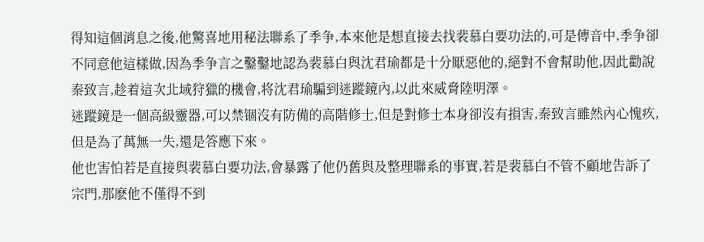得知這個消息之後,他驚喜地用秘法聯系了季争,本來他是想直接去找裴慕白要功法的,可是傳音中,季争卻不同意他這樣做,因為季争言之鑿鑿地認為裴慕白與沈君瑜都是十分厭惡他的,絕對不會幫助他,因此勸說秦致言,趁着這次北域狩獵的機會,将沈君瑜騙到迷蹤鏡內,以此來威脅陸明澤。
迷蹤鏡是一個高級靈器,可以禁锢沒有防備的高階修士,但是對修士本身卻沒有損害,秦致言雖然內心愧疚,但是為了萬無一失,還是答應下來。
他也害怕若是直接與裴慕白要功法,會暴露了他仍舊與及整理聯系的事實,若是裴慕白不管不顧地告訴了宗門,那麽他不僅得不到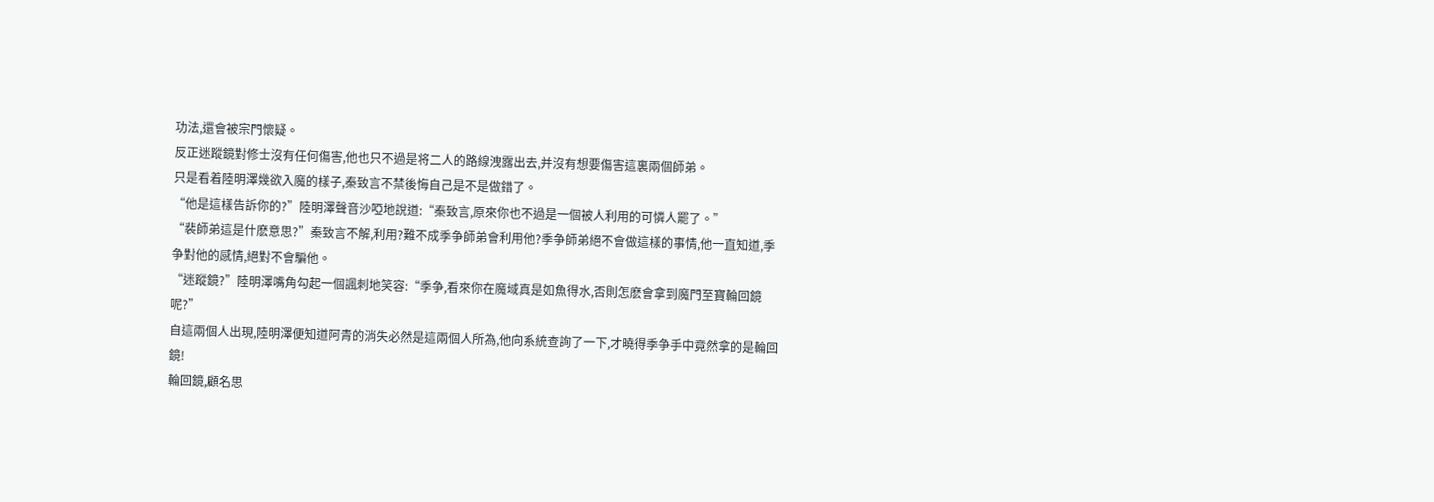功法,還會被宗門懷疑。
反正迷蹤鏡對修士沒有任何傷害,他也只不過是将二人的路線洩露出去,并沒有想要傷害這裏兩個師弟。
只是看着陸明澤幾欲入魔的樣子,秦致言不禁後悔自己是不是做錯了。
“他是這樣告訴你的?”陸明澤聲音沙啞地說道:“秦致言,原來你也不過是一個被人利用的可憐人罷了。”
“裴師弟這是什麽意思?”秦致言不解,利用?難不成季争師弟會利用他?季争師弟絕不會做這樣的事情,他一直知道,季争對他的感情,絕對不會騙他。
“迷蹤鏡?”陸明澤嘴角勾起一個諷刺地笑容:“季争,看來你在魔域真是如魚得水,否則怎麽會拿到魔門至寶輪回鏡呢?”
自這兩個人出現,陸明澤便知道阿青的消失必然是這兩個人所為,他向系統查詢了一下,才曉得季争手中竟然拿的是輪回鏡!
輪回鏡,顧名思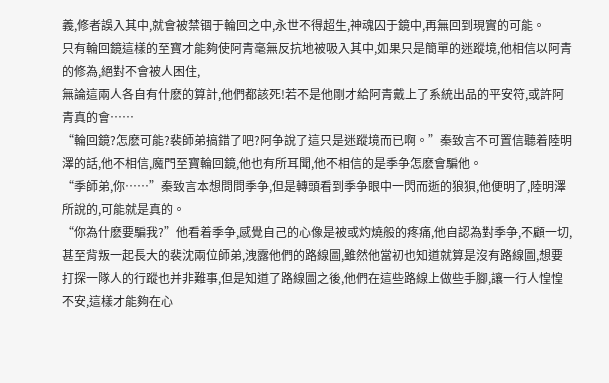義,修者誤入其中,就會被禁锢于輪回之中,永世不得超生,神魂囚于鏡中,再無回到現實的可能。
只有輪回鏡這樣的至寶才能夠使阿青毫無反抗地被吸入其中,如果只是簡單的迷蹤境,他相信以阿青的修為,絕對不會被人困住,
無論這兩人各自有什麽的算計,他們都該死!若不是他剛才給阿青戴上了系統出品的平安符,或許阿青真的會……
“輪回鏡?怎麽可能?裴師弟搞錯了吧?阿争說了這只是迷蹤境而已啊。”秦致言不可置信聽着陸明澤的話,他不相信,魔門至寶輪回鏡,他也有所耳聞,他不相信的是季争怎麽會騙他。
“季師弟,你……”秦致言本想問問季争,但是轉頭看到季争眼中一閃而逝的狼狽,他便明了,陸明澤所說的,可能就是真的。
“你為什麽要騙我?”他看着季争,感覺自己的心像是被或灼燒般的疼痛,他自認為對季争,不顧一切,甚至背叛一起長大的裴沈兩位師弟,洩露他們的路線圖,雖然他當初也知道就算是沒有路線圖,想要打探一隊人的行蹤也并非難事,但是知道了路線圖之後,他們在這些路線上做些手腳,讓一行人惶惶不安,這樣才能夠在心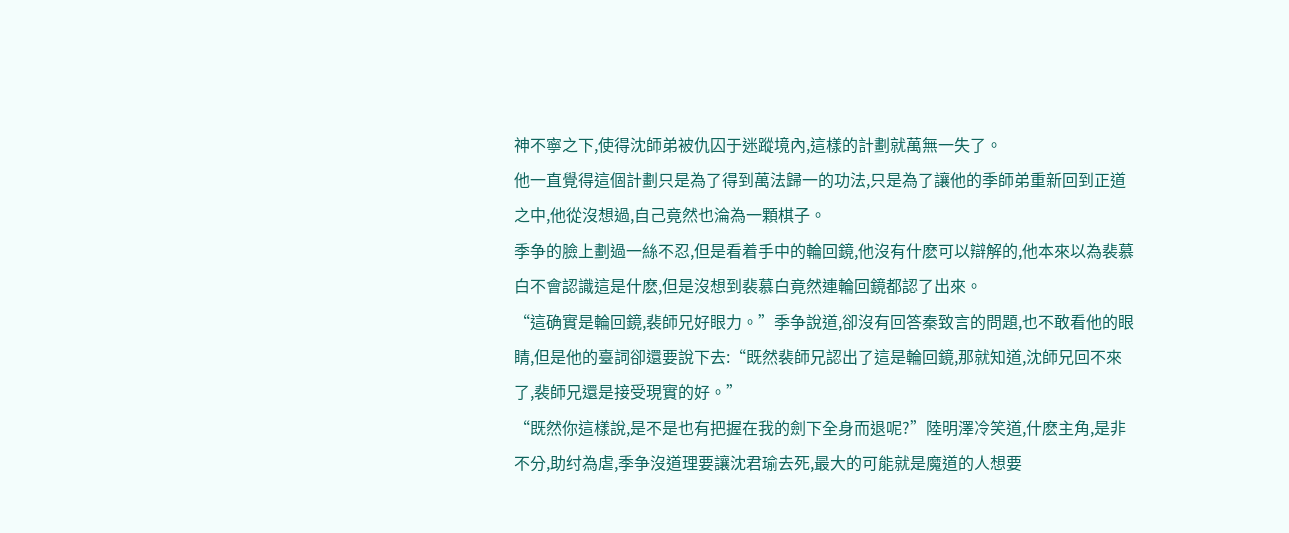神不寧之下,使得沈師弟被仇囚于迷蹤境內,這樣的計劃就萬無一失了。
他一直覺得這個計劃只是為了得到萬法歸一的功法,只是為了讓他的季師弟重新回到正道之中,他從沒想過,自己竟然也淪為一顆棋子。
季争的臉上劃過一絲不忍,但是看着手中的輪回鏡,他沒有什麽可以辯解的,他本來以為裴慕白不會認識這是什麽,但是沒想到裴慕白竟然連輪回鏡都認了出來。
“這确實是輪回鏡,裴師兄好眼力。”季争說道,卻沒有回答秦致言的問題,也不敢看他的眼睛,但是他的臺詞卻還要說下去:“既然裴師兄認出了這是輪回鏡,那就知道,沈師兄回不來了,裴師兄還是接受現實的好。”
“既然你這樣說,是不是也有把握在我的劍下全身而退呢?”陸明澤冷笑道,什麽主角,是非不分,助纣為虐,季争沒道理要讓沈君瑜去死,最大的可能就是魔道的人想要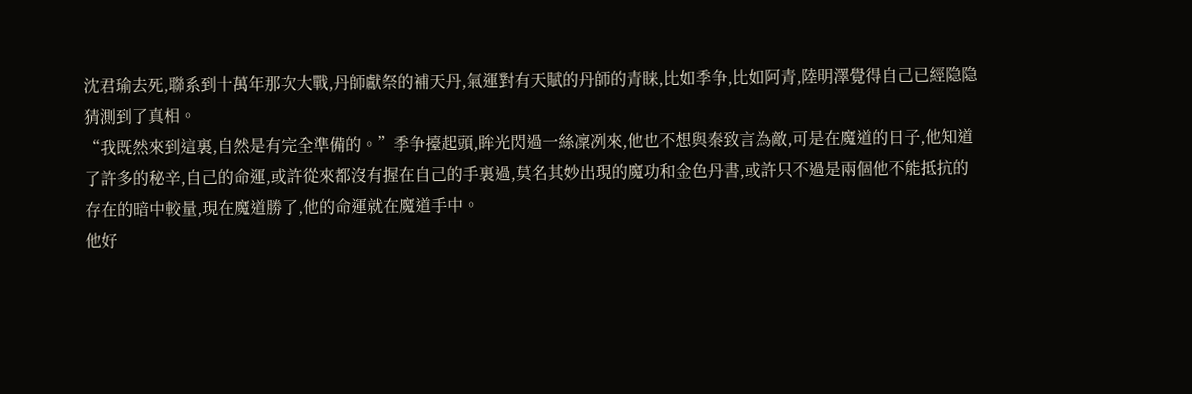沈君瑜去死,聯系到十萬年那次大戰,丹師獻祭的補天丹,氣運對有天賦的丹師的青睐,比如季争,比如阿青,陸明澤覺得自己已經隐隐猜測到了真相。
“我既然來到這裏,自然是有完全準備的。”季争擡起頭,眸光閃過一絲凜冽來,他也不想與秦致言為敵,可是在魔道的日子,他知道了許多的秘辛,自己的命運,或許從來都沒有握在自己的手裏過,莫名其妙出現的魔功和金色丹書,或許只不過是兩個他不能抵抗的存在的暗中較量,現在魔道勝了,他的命運就在魔道手中。
他好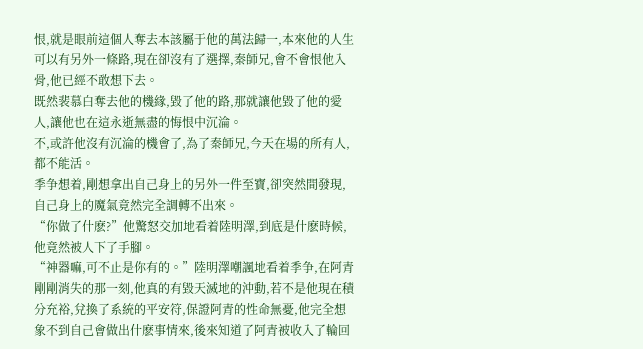恨,就是眼前這個人奪去本該屬于他的萬法歸一,本來他的人生可以有另外一條路,現在卻沒有了選擇,秦師兄,會不會恨他入骨,他已經不敢想下去。
既然裴慕白奪去他的機緣,毀了他的路,那就讓他毀了他的愛人,讓他也在這永逝無盡的悔恨中沉淪。
不,或許他沒有沉淪的機會了,為了秦師兄,今天在場的所有人,都不能活。
季争想着,剛想拿出自己身上的另外一件至寶,卻突然間發現,自己身上的魔氣竟然完全調轉不出來。
“你做了什麽?”他驚怒交加地看着陸明澤,到底是什麽時候,他竟然被人下了手腳。
“神器嘛,可不止是你有的。”陸明澤嘲諷地看着季争,在阿青剛剛消失的那一刻,他真的有毀天滅地的沖動,若不是他現在積分充裕,兌換了系統的平安符,保證阿青的性命無憂,他完全想象不到自己會做出什麽事情來,後來知道了阿青被收入了輪回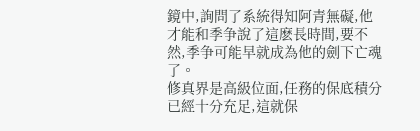鏡中,詢問了系統得知阿青無礙,他才能和季争說了這麽長時間,要不然,季争可能早就成為他的劍下亡魂了。
修真界是高級位面,任務的保底積分已經十分充足,這就保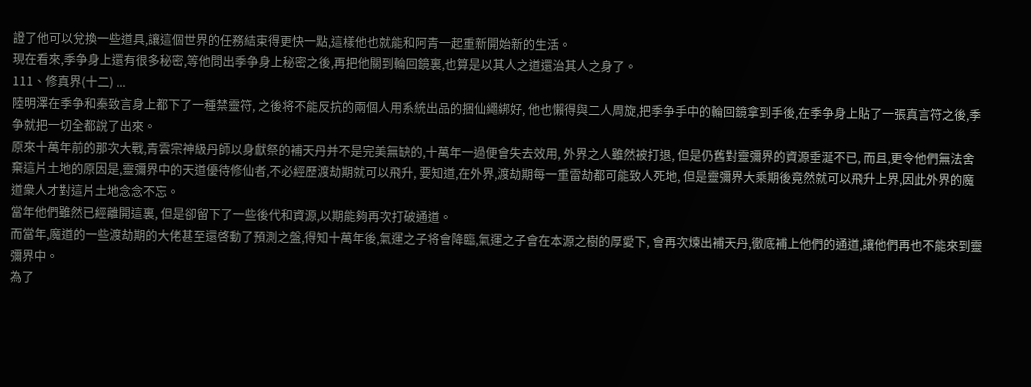證了他可以兌換一些道具,讓這個世界的任務結束得更快一點,這樣他也就能和阿青一起重新開始新的生活。
現在看來,季争身上還有很多秘密,等他問出季争身上秘密之後,再把他關到輪回鏡裏,也算是以其人之道還治其人之身了。
111、修真界(十二) ...
陸明澤在季争和秦致言身上都下了一種禁靈符, 之後将不能反抗的兩個人用系統出品的捆仙繩綁好, 他也懶得與二人周旋,把季争手中的輪回鏡拿到手後,在季争身上貼了一張真言符之後,季争就把一切全都說了出來。
原來十萬年前的那次大戰,青雲宗神級丹師以身獻祭的補天丹并不是完美無缺的,十萬年一過便會失去效用, 外界之人雖然被打退, 但是仍舊對靈彌界的資源垂涎不已, 而且,更令他們無法舍棄這片土地的原因是,靈彌界中的天道優待修仙者,不必經歷渡劫期就可以飛升, 要知道,在外界,渡劫期每一重雷劫都可能致人死地, 但是靈彌界大乘期後竟然就可以飛升上界,因此外界的魔道衆人才對這片土地念念不忘。
當年他們雖然已經離開這裏, 但是卻留下了一些後代和資源,以期能夠再次打破通道。
而當年,魔道的一些渡劫期的大佬甚至還啓動了預測之盤,得知十萬年後,氣運之子将會降臨,氣運之子會在本源之樹的厚愛下, 會再次煉出補天丹,徹底補上他們的通道,讓他們再也不能來到靈彌界中。
為了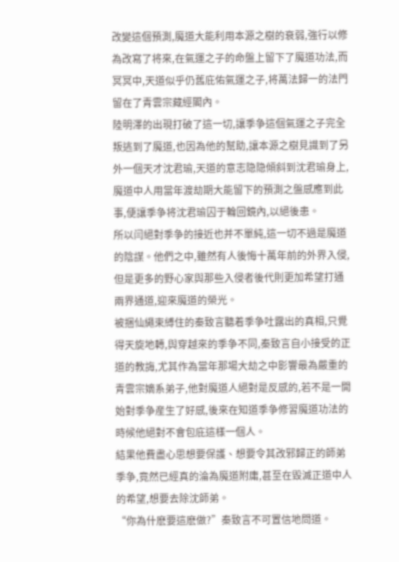改變這個預測,魔道大能利用本源之樹的衰弱,強行以修為改寫了将來,在氣運之子的命盤上留下了魔道功法,而冥冥中,天道似乎仍舊庇佑氣運之子,将萬法歸一的法門留在了青雲宗藏經閣內。
陸明澤的出現打破了這一切,讓季争這個氣運之子完全叛逃到了魔道,也因為他的幫助,讓本源之樹見識到了另外一個天才沈君瑜,天道的意志隐隐傾斜到沈君瑜身上,魔道中人用當年渡劫期大能留下的預測之盤感應到此事,便讓季争将沈君瑜囚于輪回鏡內,以絕後患。
所以闫絕對季争的接近也并不單純,這一切不過是魔道的陰謀。他們之中,雖然有人後悔十萬年前的外界入侵,但是更多的野心家與那些入侵者後代則更加希望打通兩界通道,迎來魔道的榮光。
被捆仙繩束縛住的秦致言聽着季争吐露出的真相,只覺得天旋地轉,與穿越來的季争不同,秦致言自小接受的正道的教誨,尤其作為當年那場大劫之中影響最為嚴重的青雲宗嫡系弟子,他對魔道人絕對是反感的,若不是一開始對季争産生了好感,後來在知道季争修習魔道功法的時候他絕對不會包庇這樣一個人。
結果他費盡心思想要保護、想要令其改邪歸正的師弟季争,竟然已經真的淪為魔道附庸,甚至在毀滅正道中人的希望,想要去除沈師弟。
“你為什麽要這麽做?”秦致言不可置信地問道。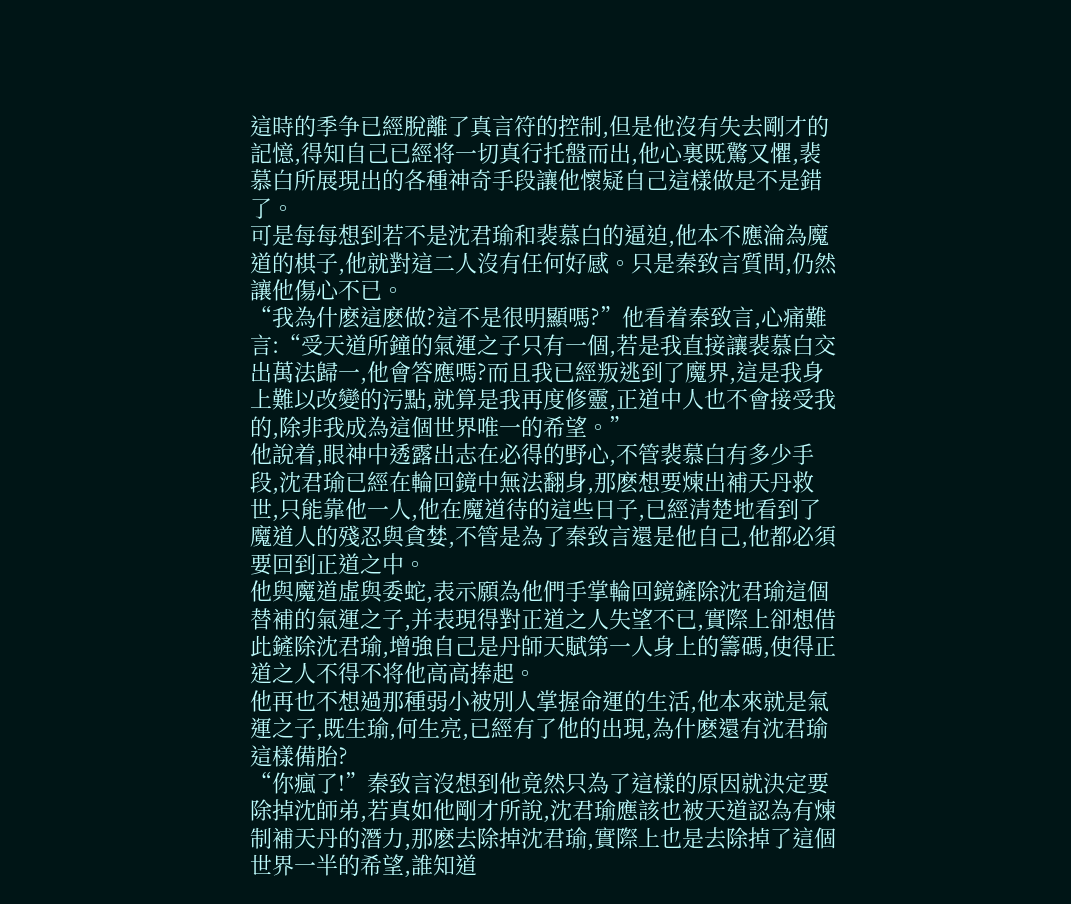這時的季争已經脫離了真言符的控制,但是他沒有失去剛才的記憶,得知自己已經将一切真行托盤而出,他心裏既驚又懼,裴慕白所展現出的各種神奇手段讓他懷疑自己這樣做是不是錯了。
可是每每想到若不是沈君瑜和裴慕白的逼迫,他本不應淪為魔道的棋子,他就對這二人沒有任何好感。只是秦致言質問,仍然讓他傷心不已。
“我為什麽這麽做?這不是很明顯嗎?”他看着秦致言,心痛難言:“受天道所鐘的氣運之子只有一個,若是我直接讓裴慕白交出萬法歸一,他會答應嗎?而且我已經叛逃到了魔界,這是我身上難以改變的污點,就算是我再度修靈,正道中人也不會接受我的,除非我成為這個世界唯一的希望。”
他說着,眼神中透露出志在必得的野心,不管裴慕白有多少手段,沈君瑜已經在輪回鏡中無法翻身,那麽想要煉出補天丹救世,只能靠他一人,他在魔道待的這些日子,已經清楚地看到了魔道人的殘忍與貪婪,不管是為了秦致言還是他自己,他都必須要回到正道之中。
他與魔道虛與委蛇,表示願為他們手掌輪回鏡鏟除沈君瑜這個替補的氣運之子,并表現得對正道之人失望不已,實際上卻想借此鏟除沈君瑜,增強自己是丹師天賦第一人身上的籌碼,使得正道之人不得不将他高高捧起。
他再也不想過那種弱小被別人掌握命運的生活,他本來就是氣運之子,既生瑜,何生亮,已經有了他的出現,為什麽還有沈君瑜這樣備胎?
“你瘋了!”秦致言沒想到他竟然只為了這樣的原因就決定要除掉沈師弟,若真如他剛才所說,沈君瑜應該也被天道認為有煉制補天丹的潛力,那麽去除掉沈君瑜,實際上也是去除掉了這個世界一半的希望,誰知道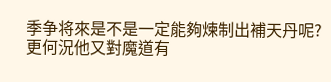季争将來是不是一定能夠煉制出補天丹呢?更何況他又對魔道有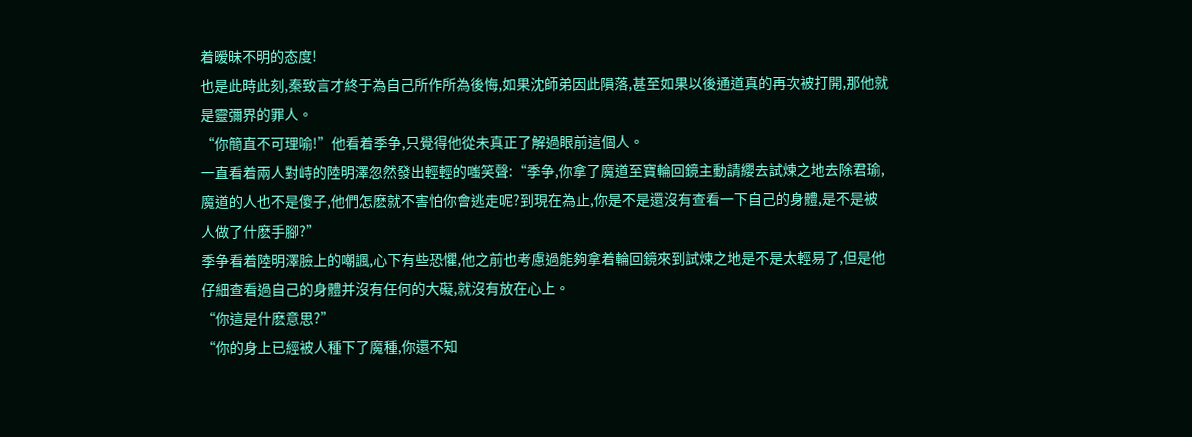着暧昧不明的态度!
也是此時此刻,秦致言才終于為自己所作所為後悔,如果沈師弟因此隕落,甚至如果以後通道真的再次被打開,那他就是靈彌界的罪人。
“你簡直不可理喻!”他看着季争,只覺得他從未真正了解過眼前這個人。
一直看着兩人對峙的陸明澤忽然發出輕輕的嗤笑聲:“季争,你拿了魔道至寶輪回鏡主動請纓去試煉之地去除君瑜,魔道的人也不是傻子,他們怎麽就不害怕你會逃走呢?到現在為止,你是不是還沒有查看一下自己的身體,是不是被人做了什麽手腳?”
季争看着陸明澤臉上的嘲諷,心下有些恐懼,他之前也考慮過能夠拿着輪回鏡來到試煉之地是不是太輕易了,但是他仔細查看過自己的身體并沒有任何的大礙,就沒有放在心上。
“你這是什麽意思?”
“你的身上已經被人種下了魔種,你還不知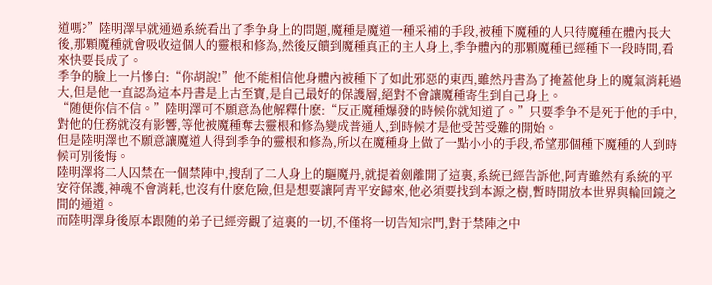道嗎?”陸明澤早就通過系統看出了季争身上的問題,魔種是魔道一種采補的手段,被種下魔種的人只待魔種在體內長大後,那顆魔種就會吸收這個人的靈根和修為,然後反饋到魔種真正的主人身上,季争體內的那顆魔種已經種下一段時間,看來快要長成了。
季争的臉上一片慘白:“你胡說!”他不能相信他身體內被種下了如此邪惡的東西,雖然丹書為了掩蓋他身上的魔氣消耗過大,但是他一直認為這本丹書是上古至寶,是自己最好的保護層,絕對不會讓魔種寄生到自己身上。
“随便你信不信。”陸明澤可不願意為他解釋什麽:“反正魔種爆發的時候你就知道了。”只要季争不是死于他的手中,對他的任務就沒有影響,等他被魔種奪去靈根和修為變成普通人,到時候才是他受苦受難的開始。
但是陸明澤也不願意讓魔道人得到季争的靈根和修為,所以在魔種身上做了一點小小的手段,希望那個種下魔種的人到時候可別後悔。
陸明澤将二人囚禁在一個禁陣中,搜刮了二人身上的驅魔丹,就提着劍離開了這裏,系統已經告訴他,阿青雖然有系統的平安符保護,神魂不會消耗,也沒有什麽危險,但是想要讓阿青平安歸來,他必須要找到本源之樹,暫時開放本世界與輪回鏡之間的通道。
而陸明澤身後原本跟随的弟子已經旁觀了這裏的一切,不僅将一切告知宗門,對于禁陣之中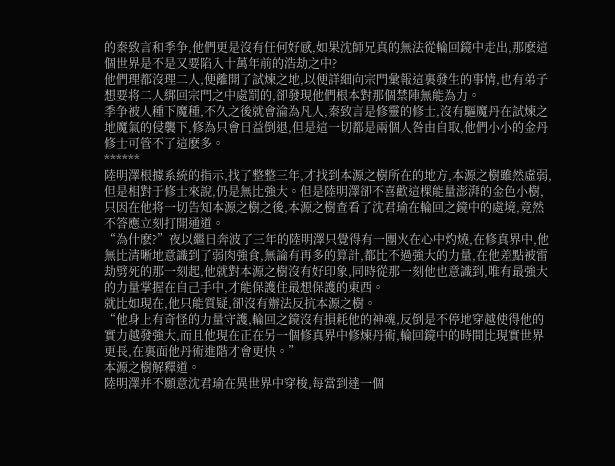的秦致言和季争,他們更是沒有任何好感,如果沈師兄真的無法從輪回鏡中走出,那麽這個世界是不是又要陷入十萬年前的浩劫之中?
他們理都沒理二人,便離開了試煉之地,以便詳細向宗門彙報這裏發生的事情,也有弟子想要将二人綁回宗門之中處罰的,卻發現他們根本對那個禁陣無能為力。
季争被人種下魔種,不久之後就會淪為凡人,秦致言是修靈的修士,沒有驅魔丹在試煉之地魔氣的侵襲下,修為只會日益倒退,但是這一切都是兩個人咎由自取,他們小小的金丹修士可管不了這麽多。
******
陸明澤根據系統的指示,找了整整三年,才找到本源之樹所在的地方,本源之樹雖然虛弱,但是相對于修士來說,仍是無比強大。但是陸明澤卻不喜歡這棵能量澎湃的金色小樹,只因在他将一切告知本源之樹之後,本源之樹查看了沈君瑜在輪回之鏡中的處境,竟然不答應立刻打開通道。
“為什麽?”夜以繼日奔波了三年的陸明澤只覺得有一團火在心中灼燒,在修真界中,他無比清晰地意識到了弱肉強食,無論有再多的算計,都比不過強大的力量,在他差點被雷劫劈死的那一刻起,他就對本源之樹沒有好印象,同時從那一刻他也意識到,唯有最強大的力量掌握在自己手中,才能保護住最想保護的東西。
就比如現在,他只能質疑,卻沒有辦法反抗本源之樹。
“他身上有奇怪的力量守護,輪回之鏡沒有損耗他的神魂,反倒是不停地穿越使得他的實力越發強大,而且他現在正在另一個修真界中修煉丹術,輪回鏡中的時間比現實世界更長,在裏面他丹術進階才會更快。”
本源之樹解釋道。
陸明澤并不願意沈君瑜在異世界中穿梭,每當到達一個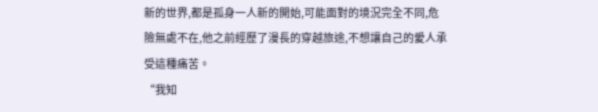新的世界,都是孤身一人新的開始,可能面對的境況完全不同,危險無處不在,他之前經歷了漫長的穿越旅途,不想讓自己的愛人承受這種痛苦。
“我知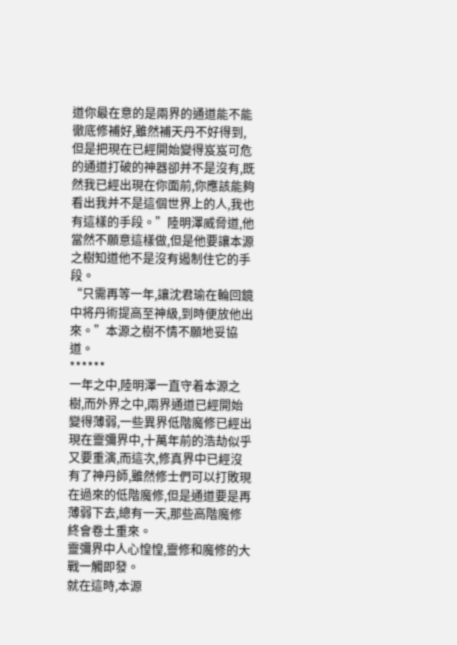道你最在意的是兩界的通道能不能徹底修補好,雖然補天丹不好得到,但是把現在已經開始變得岌岌可危的通道打破的神器卻并不是沒有,既然我已經出現在你面前,你應該能夠看出我并不是這個世界上的人,我也有這樣的手段。”陸明澤威脅道,他當然不願意這樣做,但是他要讓本源之樹知道他不是沒有遏制住它的手段。
“只需再等一年,讓沈君瑜在輪回鏡中将丹術提高至神級,到時便放他出來。”本源之樹不情不願地妥協道。
******
一年之中,陸明澤一直守着本源之樹,而外界之中,兩界通道已經開始變得薄弱,一些異界低階魔修已經出現在靈彌界中,十萬年前的浩劫似乎又要重演,而這次,修真界中已經沒有了神丹師,雖然修士們可以打敗現在過來的低階魔修,但是通道要是再薄弱下去,總有一天,那些高階魔修終會卷土重來。
靈彌界中人心惶惶,靈修和魔修的大戰一觸即發。
就在這時,本源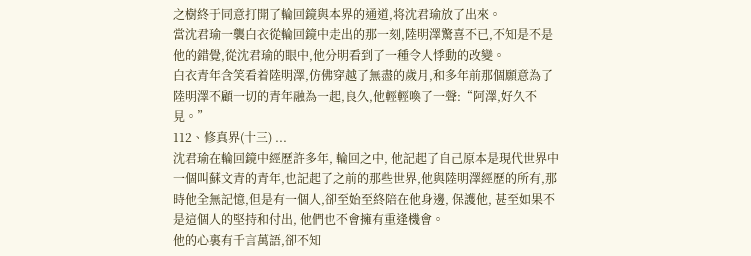之樹終于同意打開了輪回鏡與本界的通道,将沈君瑜放了出來。
當沈君瑜一襲白衣從輪回鏡中走出的那一刻,陸明澤驚喜不已,不知是不是他的錯覺,從沈君瑜的眼中,他分明看到了一種令人悸動的改變。
白衣青年含笑看着陸明澤,仿佛穿越了無盡的歲月,和多年前那個願意為了陸明澤不顧一切的青年融為一起,良久,他輕輕喚了一聲:“阿澤,好久不見。”
112、修真界(十三) ...
沈君瑜在輪回鏡中經歷許多年, 輪回之中, 他記起了自己原本是現代世界中一個叫蘇文青的青年,也記起了之前的那些世界,他與陸明澤經歷的所有,那時他全無記憶,但是有一個人,卻至始至終陪在他身邊, 保護他, 甚至如果不是這個人的堅持和付出, 他們也不會擁有重逢機會。
他的心裏有千言萬語,卻不知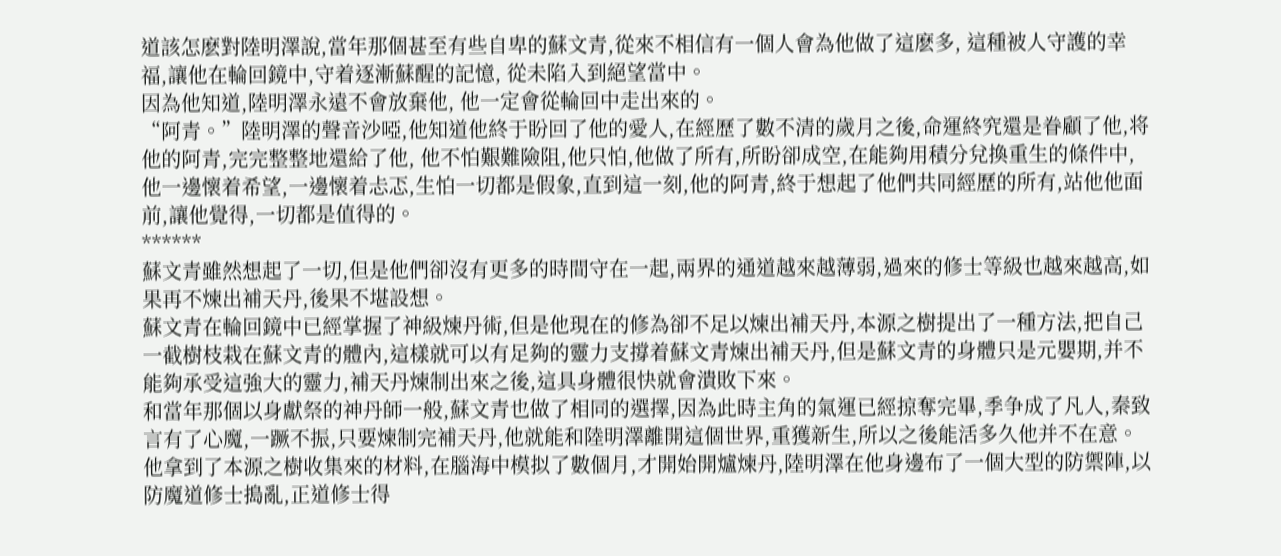道該怎麽對陸明澤說,當年那個甚至有些自卑的蘇文青,從來不相信有一個人會為他做了這麽多, 這種被人守護的幸福,讓他在輪回鏡中,守着逐漸蘇醒的記憶, 從未陷入到絕望當中。
因為他知道,陸明澤永遠不會放棄他, 他一定會從輪回中走出來的。
“阿青。”陸明澤的聲音沙啞,他知道他終于盼回了他的愛人,在經歷了數不清的歲月之後,命運終究還是眷顧了他,将他的阿青,完完整整地還給了他, 他不怕艱難險阻,他只怕,他做了所有,所盼卻成空,在能夠用積分兌換重生的條件中,他一邊懷着希望,一邊懷着忐忑,生怕一切都是假象,直到這一刻,他的阿青,終于想起了他們共同經歷的所有,站他他面前,讓他覺得,一切都是值得的。
******
蘇文青雖然想起了一切,但是他們卻沒有更多的時間守在一起,兩界的通道越來越薄弱,過來的修士等級也越來越高,如果再不煉出補天丹,後果不堪設想。
蘇文青在輪回鏡中已經掌握了神級煉丹術,但是他現在的修為卻不足以煉出補天丹,本源之樹提出了一種方法,把自己一截樹枝栽在蘇文青的體內,這樣就可以有足夠的靈力支撐着蘇文青煉出補天丹,但是蘇文青的身體只是元嬰期,并不能夠承受這強大的靈力,補天丹煉制出來之後,這具身體很快就會潰敗下來。
和當年那個以身獻祭的神丹師一般,蘇文青也做了相同的選擇,因為此時主角的氣運已經掠奪完畢,季争成了凡人,秦致言有了心魔,一蹶不振,只要煉制完補天丹,他就能和陸明澤離開這個世界,重獲新生,所以之後能活多久他并不在意。
他拿到了本源之樹收集來的材料,在腦海中模拟了數個月,才開始開爐煉丹,陸明澤在他身邊布了一個大型的防禦陣,以防魔道修士搗亂,正道修士得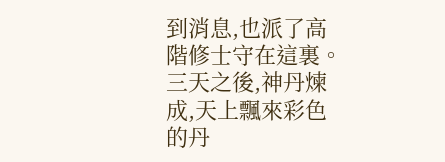到消息,也派了高階修士守在這裏。
三天之後,神丹煉成,天上飄來彩色的丹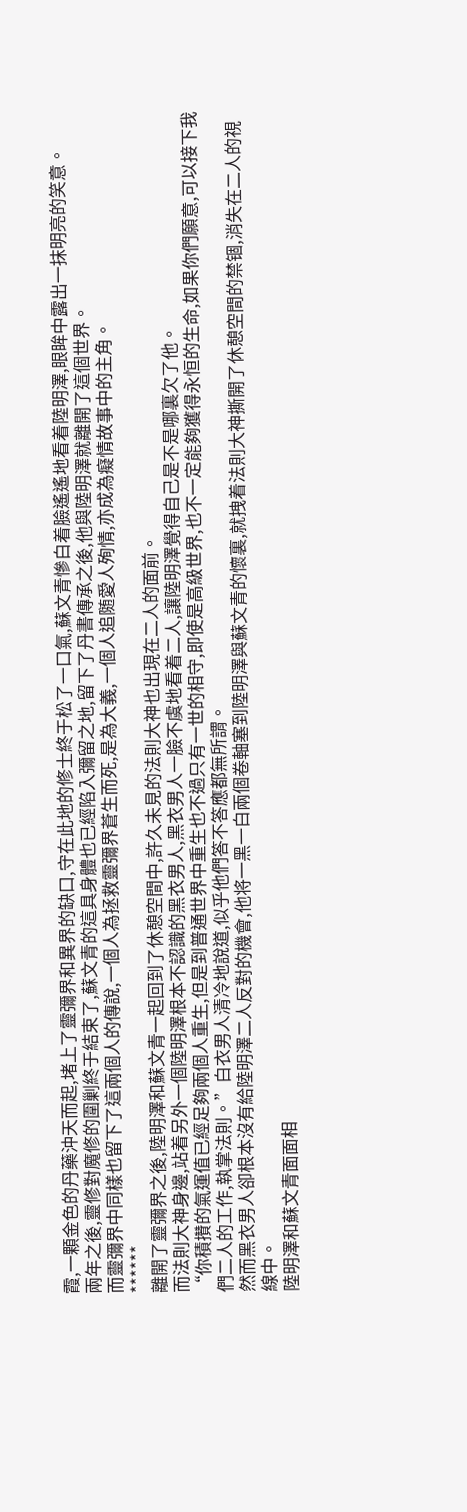霞,一顆金色的丹藥沖天而起,堵上了靈彌界和異界的缺口,守在此地的修士終于松了一口氣,蘇文青慘白着臉遙遙地看着陸明澤,眼眸中露出一抹明亮的笑意。
兩年之後,靈修對魔修的圍剿終于結束了,蘇文青的這具身體也已經陷入彌留之地,留下了丹書傳承之後,他與陸明澤就離開了這個世界。
而靈彌界中同樣也留下了這兩個人的傳說,一個人為拯救靈彌界蒼生而死,是為大義,一個人追随愛人殉情,亦成為癡情故事中的主角。
******
離開了靈彌界之後,陸明澤和蘇文青一起回到了休憩空間中,許久未見的法則大神也出現在二人的面前。
而法則大神身邊,站着另外一個陸明澤根本不認識的黑衣男人,黑衣男人一臉不虞地看着二人,讓陸明澤覺得自己是不是哪裏欠了他。
“你積攢的氣運值已經足夠兩個人重生,但是到普通世界中重生也不過只有一世的相守,即使是高級世界,也不一定能夠獲得永恒的生命,如果你們願意,可以接下我們二人的工作,執掌法則。”白衣男人清冷地說道,似乎他們答不答應都無所謂。
然而黑衣男人卻根本沒有給陸明澤二人反對的機會,他将一黑一白兩個卷軸塞到陸明澤與蘇文青的懷裏,就拽着法則大神撕開了休憩空間的禁锢,消失在二人的視線中。
陸明澤和蘇文青面面相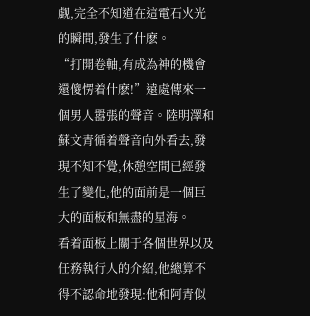觑,完全不知道在這電石火光的瞬間,發生了什麽。
“打開卷軸,有成為神的機會還傻愣着什麽!”遠處傳來一個男人嚣張的聲音。陸明澤和蘇文青循着聲音向外看去,發現不知不覺,休憩空間已經發生了變化,他的面前是一個巨大的面板和無盡的星海。
看着面板上關于各個世界以及任務執行人的介紹,他總算不得不認命地發現:他和阿青似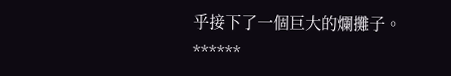乎接下了一個巨大的爛攤子。
******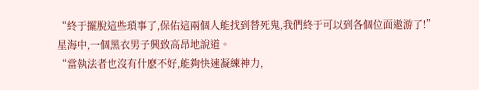“終于擺脫這些瑣事了,保佑這兩個人能找到替死鬼,我們終于可以到各個位面遨游了!”
星海中,一個黑衣男子興致高昂地說道。
“當執法者也沒有什麽不好,能夠快速凝練神力,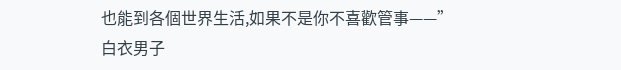也能到各個世界生活,如果不是你不喜歡管事——”
白衣男子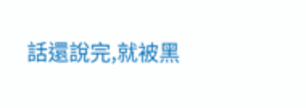話還說完,就被黑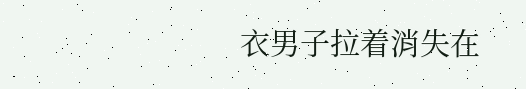衣男子拉着消失在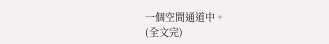一個空間通道中。
(全文完)